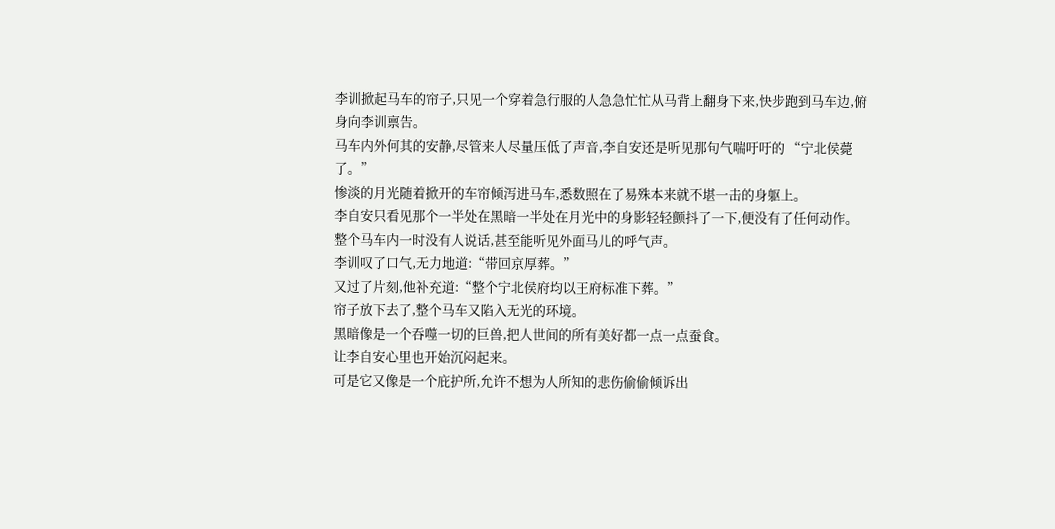李训掀起马车的帘子,只见一个穿着急行服的人急急忙忙从马背上翻身下来,快步跑到马车边,俯身向李训禀告。
马车内外何其的安静,尽管来人尽量压低了声音,李自安还是听见那句气喘吁吁的 “宁北侯薨了。”
惨淡的月光随着掀开的车帘倾泻进马车,悉数照在了易殊本来就不堪一击的身躯上。
李自安只看见那个一半处在黑暗一半处在月光中的身影轻轻颤抖了一下,便没有了任何动作。
整个马车内一时没有人说话,甚至能听见外面马儿的呼气声。
李训叹了口气,无力地道:“带回京厚葬。”
又过了片刻,他补充道:“整个宁北侯府均以王府标准下葬。”
帘子放下去了,整个马车又陷入无光的环境。
黑暗像是一个吞噬一切的巨兽,把人世间的所有美好都一点一点蚕食。
让李自安心里也开始沉闷起来。
可是它又像是一个庇护所,允许不想为人所知的悲伤偷偷倾诉出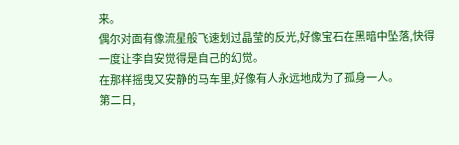来。
偶尔对面有像流星般飞速划过晶莹的反光,好像宝石在黑暗中坠落,快得一度让李自安觉得是自己的幻觉。
在那样摇曳又安静的马车里,好像有人永远地成为了孤身一人。
第二日,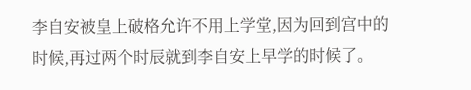李自安被皇上破格允许不用上学堂,因为回到宫中的时候,再过两个时辰就到李自安上早学的时候了。